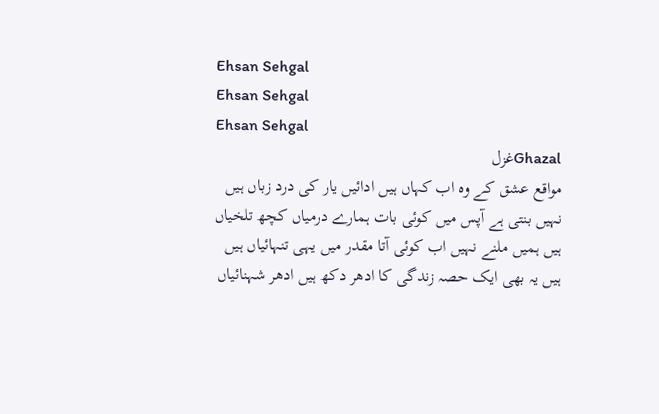Ehsan Sehgal
Ehsan Sehgal
Ehsan Sehgal
Ghazalغزل
مواقع عشق کے وہ اب کہاں ہیں ادائیں یار کی درد زباں ہیں نہیں بنتی ہے آپس میں کوئی بات ہمارے درمیاں کچھ تلخیاں ہیں ہمیں ملنے نہیں اب کوئی آتا مقدر میں یہی تنہائیاں ہیں ہیں یہ بھی ایک حصہ زندگی کا ادھر دکھ ہیں ادھر شہنائیاں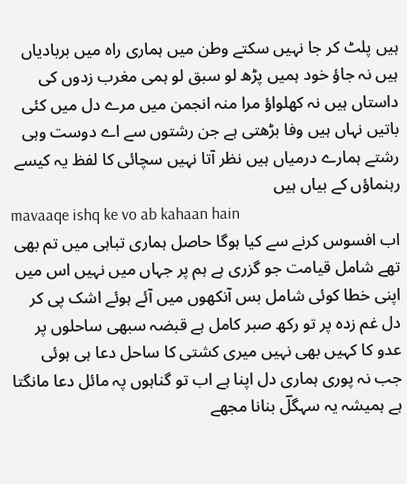ہیں پلٹ کر جا نہیں سکتے وطن میں ہماری راہ میں بربادیاں ہیں نہ جاؤ خود ہمیں پڑھ لو سبق لو ہمی مغرب زدوں کی داستاں ہیں نہ کھلواؤ مرا منہ انجمن میں مرے دل میں کئی باتیں نہاں ہیں وفا بڑھتی ہے جن رشتوں سے اے دوست وہی رشتے ہمارے درمیاں ہیں نظر آتا نہیں سچائی کا لفظ یہ کیسے رہنماؤں کے بیاں ہیں
mavaaqe ishq ke vo ab kahaan hain
اب افسوس کرنے سے کیا ہوگا حاصل ہماری تباہی میں تم بھی تھے شامل قیامت جو گزری ہے ہم پر جہاں میں نہیں اس میں اپنی خطا کوئی شامل بس آنکھوں میں آئے ہوئے اشک پی کر دل غم زدہ پر تو رکھ صبر کامل ہے قبضہ سبھی ساحلوں پر عدو کا کہیں بھی نہیں میری کشتی کا ساحل دعا ہی ہوئی جب نہ پوری ہماری دل اپنا ہے اب تو گناہوں پہ مائل دعا مانگتا ہے ہمیشہ یہ سہگلؔ بنانا مجھے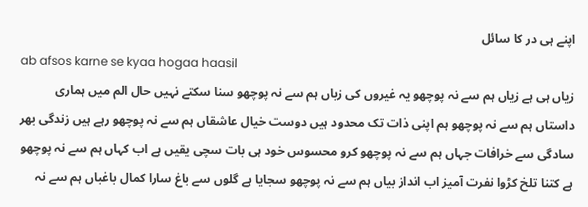اپنے ہی در کا سائل
ab afsos karne se kyaa hogaa haasil
زیاں ہی ہے زیاں ہم سے نہ پوچھو یہ غیروں کی زباں ہم سے نہ پوچھو سنا سکتے نہیں حال الم میں ہماری داستاں ہم سے نہ پوچھو ہم اپنی ذات تک محدود ہیں دوست خیال عاشقاں ہم سے نہ پوچھو رہے ہیں زندگی بھر سادگی سے خرافات جہاں ہم سے نہ پوچھو کرو محسوس خود ہی بات سچی یقیں ہے اب کہاں ہم سے نہ پوچھو ہے کتنا تلخ کڑوا نفرت آمیز اب انداز بیاں ہم سے نہ پوچھو سجایا ہے گلوں سے باغ سارا کمال باغباں ہم سے نہ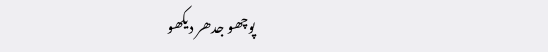پوچھو جدھر دیکھو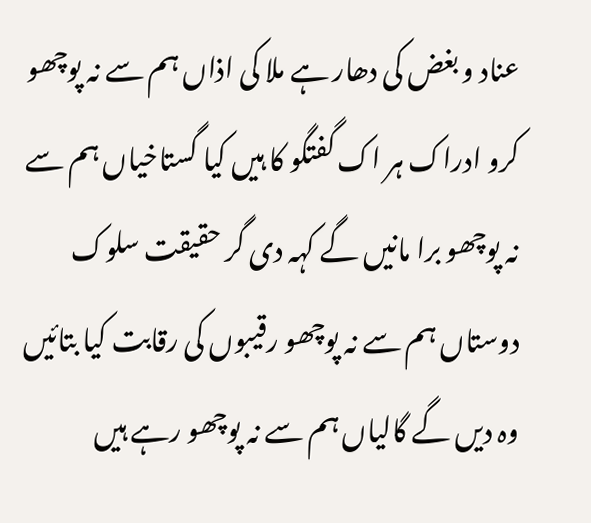عناد و بغض کی دھار ہے ملا کی اذاں ہم سے نہ پوچھو کرو ادراک ہر اک گفتگو کا ہیں کیا گستاخیاں ہم سے نہ پوچھو برا مانیں گے کہہ دی گر حقیقت سلوک دوستاں ہم سے نہ پوچھو رقیبوں کی رقابت کیا بتائیں وہ دیں گے گالیاں ہم سے نہ پوچھو رہے ہیں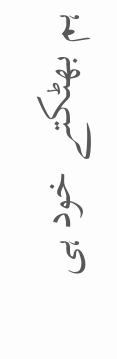ہم بھٹکتے خود ہی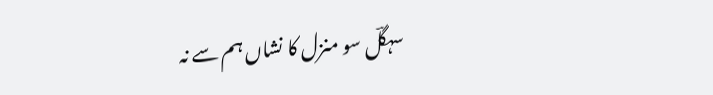سہگلؔ سو منزل کا نشاں ہم سے نہ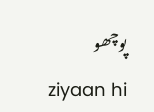پوچھو
ziyaan hi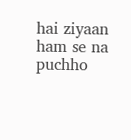hai ziyaan ham se na puchho